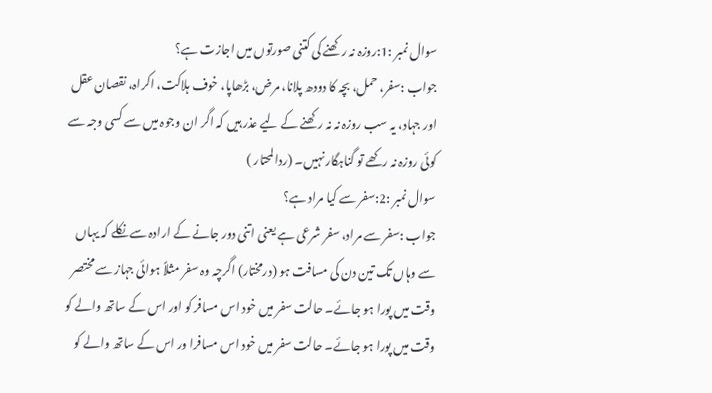سوال نمبر :1:روزہ نہ رکھنے کی کتنی صورتوں میں اجازت ہے؟
جواب :سفر، حمل، بچہ کا دودھ پلانا، مرض، بڑھاپا، خوف ہلاکت، اکراہ، نقصان عقل اور جہاد، یہ سب روزہ نہ نہ رکھنے کے لیے عذر ہیں کہ اگر ان وجوہ میں سے کسی وجہ سے کوئی روزہ نہ رکھے تو گناہگار نہیں۔ (ردالمحتار )
سوال نمبر :2:سفر سے کیا مراد ہے؟
جواب :سفر سے مراد، سفر شرعی ہے یعنی اتنی دور جانے کے ارادہ سے نکلے کہ یہاں سے وہاں تک تین دن کی مسافت ہو (درمختار) اگرچہ وہ سفر مثلاً ہوائی جہاز سے مختصر وقت میں پورا ہو جائے۔ حالت سفر میں خود اس مسافر کو اور اس کے ساتھ والے کو وقت میں پورا ہو جائے۔ حالت سفر میں خود اس مسافرا ور اس کے ساتھ والے کو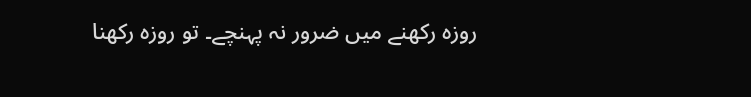روزہ رکھنے میں ضرور نہ پہنچے۔ تو روزہ رکھنا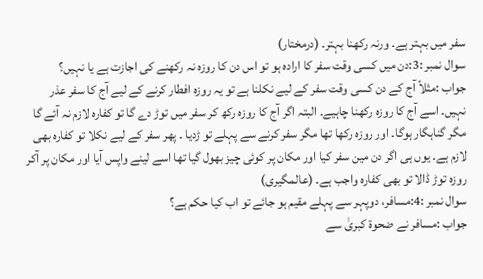سفر میں بہتر ہے۔ ورنہ رکھنا بہتر۔ (درمختار)
سوال نمبر :3:دن میں کسی وقت سفر کا ارادہ ہو تو اس دن کا روزہ نہ رکھنے کی اجازت ہے یا نہیں؟
جواب :مثلاً آج کے دن کسی وقت سفر کے لیے نکلنا ہے تو یہ روزہ افطار کرنے کے لیے آج کا سفر عذر نہیں۔ اسے آج کا روزہ رکھنا چاہیے۔ البتہ اگر آج کا روزہ رکھ کر سفر میں توڑ دے گا تو کفارہ لازم نہ آئے گا مگر گناہگار ہوگا۔ اور روزہ رکھا تھا مگر سفر کرنے سے پہلے تو ڑدیا ۔ پھر سفر کے لیے نکلا تو کفارہ بھی لازم ہے۔ یوں ہی اگر دن مین سفر کیا اور مکان پر کوئی چیز بھول گیا تھا اسے لینے واپس آیا اور مکان پر آکر روزہ توڑ ڈالا تو بھی کفارہ واجب ہے۔ (عالمگیری)
سوال نمبر :4:مسافر، دوپہر سے پہلے مقیم ہو جائے تو اب کیا حکم ہے؟
جواب :مسافر نے ضحوۃ کبریٰ سے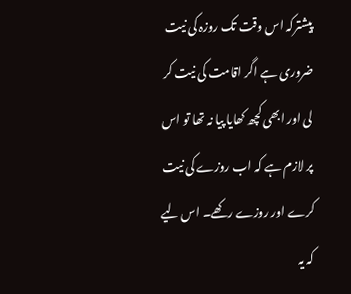پیشترکہ اس وقت تک روزہ کی نیت ضروری ہے اگر اقامت کی نیت کر لی اور ابھی کچھ کھایا پیا نہ تھا تو اس پر لازم ہے کہ اب روزے کی نیت کرے اور روزے رکھے۔ اس لیے کہ یہ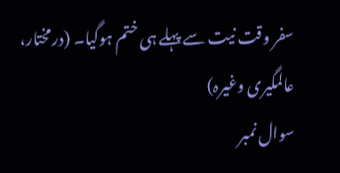سفر وقت نیت سے پہلے ہی ختم ہوگیا۔ (درمختار، عالمگیری وغیرہ)
سوال نمبر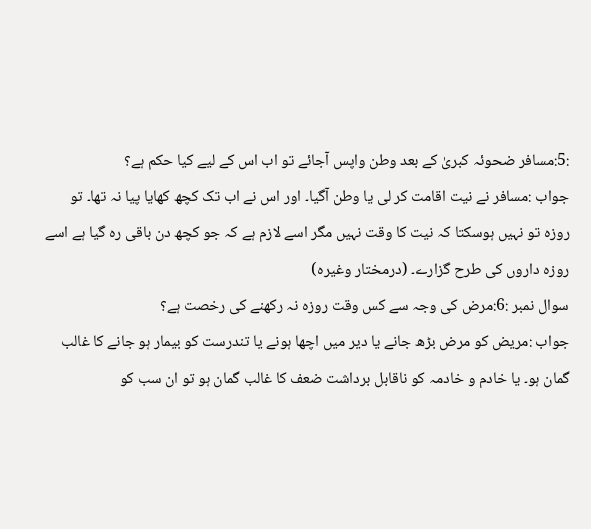:5:مسافر ضحوئہ کبریٰ کے بعد وطن واپس آجائے تو اب اس کے لیے کیا حکم ہے؟
جواب :مسافر نے نیت اقامت کر لی یا وطن آگیا۔ اور اس نے اب تک کچھ کھایا پیا نہ تھا۔ تو روزہ تو نہیں ہوسکتا کہ نیت کا وقت نہیں مگر اسے لازم ہے کہ جو کچھ دن باقی رہ گیا ہے اسے روزہ داروں کی طرح گزارے۔ (درمختار وغیرہ)
سوال نمبر :6:مرض کی وجہ سے کس وقت روزہ نہ رکھنے کی رخصت ہے؟
جواب :مریض کو مرض بڑھ جانے یا دیر میں اچھا ہونے یا تندرست کو بیمار ہو جانے کا غالب گمان ہو۔ یا خادم و خادمہ کو ناقابل برداشت ضعف کا غالب گمان ہو تو ان سب کو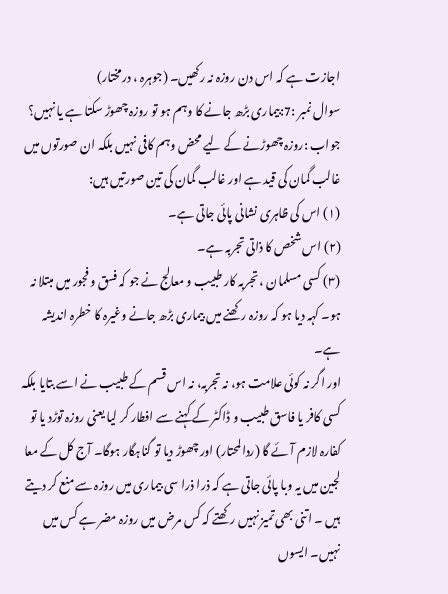اجازت ہے کہ اس دن روزہ نہ رکھیں۔ (جوہرہ ، درمختار)
سوال نمبر :7:بیماری بڑھ جانے کا وہم ہو تو روزہ چھوڑ سکتا ہے یا نہیں؟
جواب :روزہ چھوڑنے کے لیے محض وہم کافی نہیں بلکہ ان صورتوں میں غالب گمان کی قید ہے اور غالب گمان کی تین صورتیں ہیں:
(۱) اس کی ظاہری نشانی پائی جاتی ہے۔
(۲) اس شخص کا ذاتی تجربہ ہے۔
(۳) کسی مسلمان ، تجربہ کار طبیب و معالج نے جو کہ فسق و فجور میں مبتلا نہ ہو۔ کہہ دیا ہو کہ روزہ رکھنے میں بیماری بڑھ جانے وغیرہ کا خطرہ اندیشہ ہے۔
اور اگر نہ کوئی علامت ہو، نہ تجربہ، نہ اس قسم کے طبیب نے اسے بتایا بلکہ کسی کافر یا فاسق طبیب و ڈاکٹر کے کہنے سے افطار کر لیا یعنی روزہ توڑد یا تو کفارہ لازم آئے گا (ردالمحتار) اور چھوڑ دیا تو گناہگار ہوگا۔ آج کل کے معا لجین میں یہ وبا پائی جاتی ہے کہ ذرا ذرا سی بیماری میں روزہ سے منع کر دیتے ہیں ۔ اتنی بھی تمیز نہیں رکھتے کہ کس مرض میں روزہ مضر ہے کس میں نہیں۔ ایسوں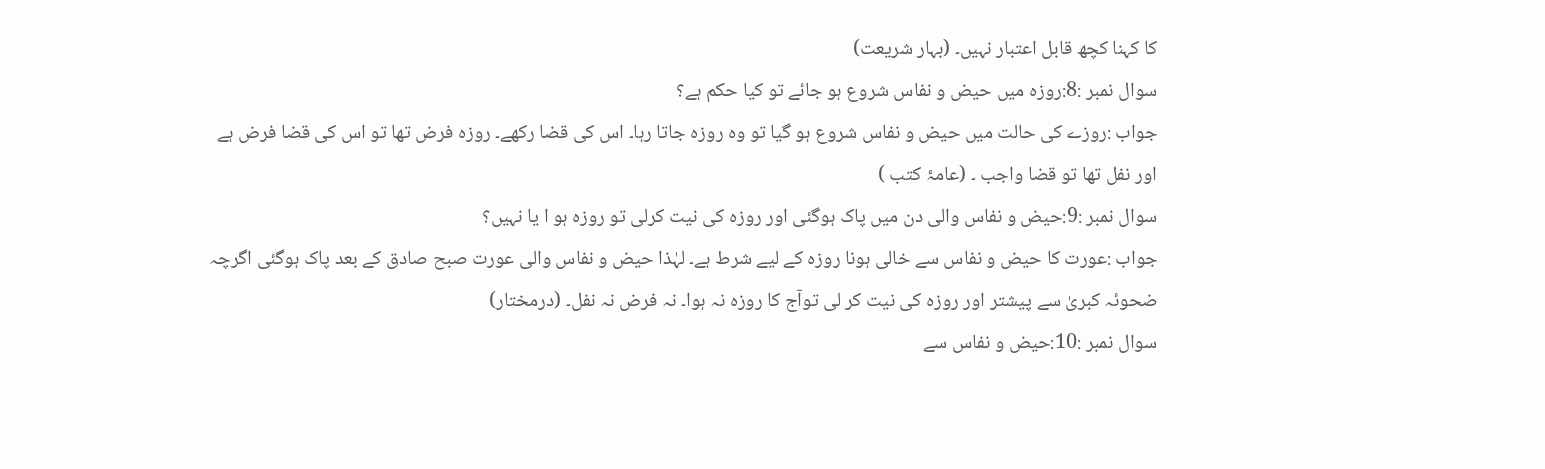کا کہنا کچھ قابل اعتبار نہیں۔ (بہار شریعت)
سوال نمبر :8:روزہ میں حیض و نفاس شروع ہو جائے تو کیا حکم ہے؟
جواب :روزے کی حالت میں حیض و نفاس شروع ہو گیا تو وہ روزہ جاتا رہا۔ اس کی قضا رکھے۔ روزہ فرض تھا تو اس کی قضا فرض ہے اور نفل تھا تو قضا واجب ۔ (عامۂ کتب )
سوال نمبر :9:حیض و نفاس والی دن میں پاک ہوگئی اور روزہ کی نیت کرلی تو روزہ ہو ا یا نہیں؟
جواب :عورت کا حیض و نفاس سے خالی ہونا روزہ کے لیے شرط ہے۔ لہٰذا حیض و نفاس والی عورت صبح صادق کے بعد پاک ہوگئی اگرچہ ضحوئہ کبریٰ سے پیشتر اور روزہ کی نیت کر لی توآج کا روزہ نہ ہوا۔ نہ فرض نہ نفل۔ (درمختار)
سوال نمبر :10:حیض و نفاس سے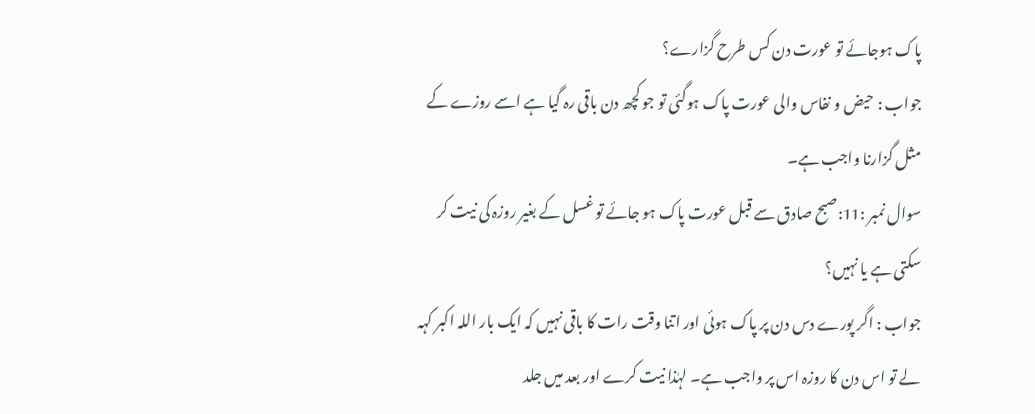پاک ہوجائے تو عورت دن کس طرح گزارے؟
جواب : حیض و نفاس والی عورت پاک ہوگئی تو جو کچھ دن باقی رہ گیا ہے اسے روزے کے مثل گزارنا واجب ہے۔
سوال نمبر :11:صبح صادق سے قبل عورت پاک ہو جائے تو غسل کے بغیر روزہ کی نیت کر سکتی ہے یا نہیں؟
جواب : اگر پورے دس دن پر پاک ہوئی اور اتنا وقت رات کا باقی نہیں کہ ایک بار اللہ اکبر کہہ لے تو اس دن کا روزہ اس پر واجب ہے۔ لہٰذا نیت کرے اور بعد میں جلد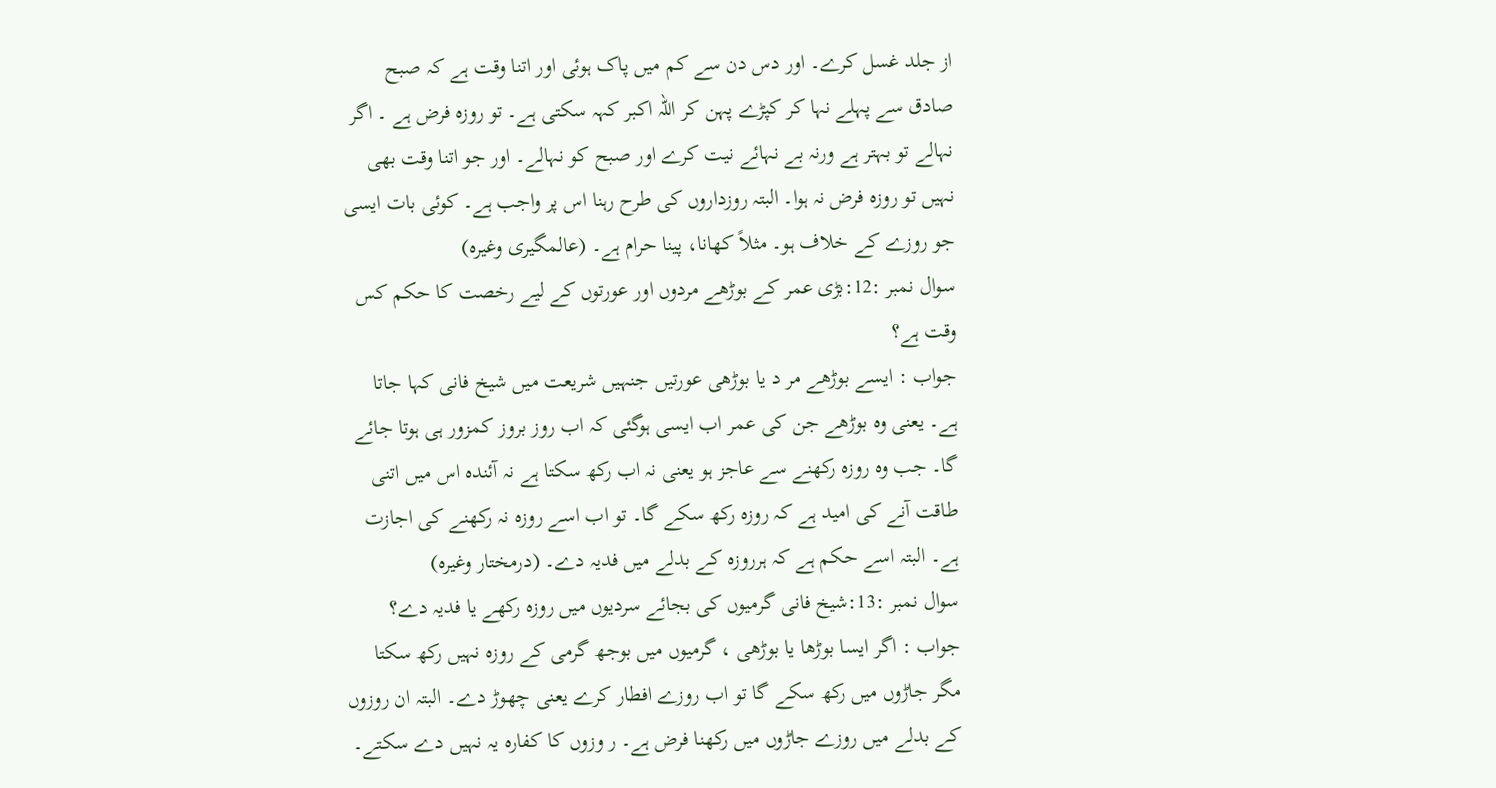از جلد غسل کرے۔ اور دس دن سے کم میں پاک ہوئی اور اتنا وقت ہے کہ صبح صادق سے پہلے نہا کر کپڑے پہن کر اللہ اکبر کہہ سکتی ہے۔ تو روزہ فرض ہے ۔ اگر نہالے تو بہتر ہے ورنہ بے نہائے نیت کرے اور صبح کو نہالے۔ اور جو اتنا وقت بھی نہیں تو روزہ فرض نہ ہوا۔ البتہ روزداروں کی طرح رہنا اس پر واجب ہے۔ کوئی بات ایسی جو روزے کے خلاف ہو۔ مثلاً کھانا، پینا حرام ہے۔ (عالمگیری وغیرہ)
سوال نمبر :12:بڑی عمر کے بوڑھے مردوں اور عورتوں کے لیے رخصت کا حکم کس وقت ہے؟
جواب : ایسے بوڑھے مر د یا بوڑھی عورتیں جنہیں شریعت میں شیخ فانی کہا جاتا ہے۔ یعنی وہ بوڑھے جن کی عمر اب ایسی ہوگئی کہ اب روز بروز کمزور ہی ہوتا جائے گا۔ جب وہ روزہ رکھنے سے عاجز ہو یعنی نہ اب رکھ سکتا ہے نہ آئندہ اس میں اتنی طاقت آنے کی امید ہے کہ روزہ رکھ سکے گا۔ تو اب اسے روزہ نہ رکھنے کی اجازت ہے۔ البتہ اسے حکم ہے کہ ہرروزہ کے بدلے میں فدیہ دے۔ (درمختار وغیرہ)
سوال نمبر :13:شیخ فانی گرمیوں کی بجائے سردیوں میں روزہ رکھے یا فدیہ دے؟
جواب : اگر ایسا بوڑھا یا بوڑھی ، گرمیوں میں بوجھ گرمی کے روزہ نہیں رکھ سکتا مگر جاڑوں میں رکھ سکے گا تو اب روزے افطار کرے یعنی چھوڑ دے۔ البتہ ان روزوں کے بدلے میں روزے جاڑوں میں رکھنا فرض ہے۔ ر وزوں کا کفارہ یہ نہیں دے سکتے۔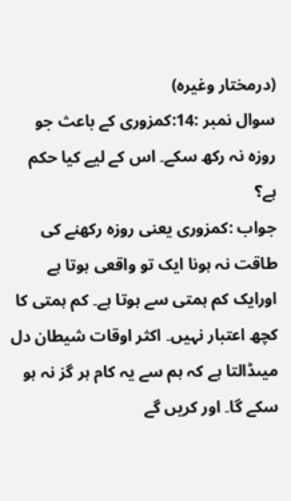(درمختار وغیرہ)
سوال نمبر :14:کمزوری کے باعث جو روزہ نہ رکھ سکے۔ اس کے لیے کیا حکم ہے؟
جواب :کمزوری یعنی روزہ رکھنے کی طاقت نہ ہونا ایک تو واقعی ہوتا ہے اورایک کم ہمتی سے ہوتا ہے۔ کم ہمتی کا کچھ اعتبار نہیں۔ اکثر اوقات شیطان دل میںڈالتا ہے کہ ہم سے یہ کام ہر گز نہ ہو سکے گا۔ اور کریں گے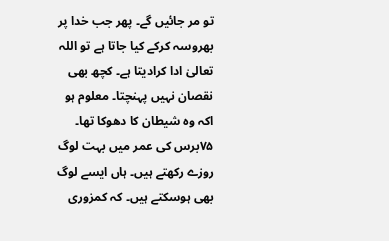تو مر جائیں گے۔ پھر جب خدا پر بھروسہ کرکے کیا جاتا ہے تو اللہ تعالیٰ ادا کرادیتا ہے۔ کچھ بھی نقصان نہیں پہنچتا۔ معلوم ہو اکہ وہ شیطان کا دھوکا تھا۔ ۷۵برس کی عمر میں بہت لوگ روزے رکھتے ہیں۔ ہاں ایسے لوگ بھی ہوسکتے ہیں۔ کہ کمزوری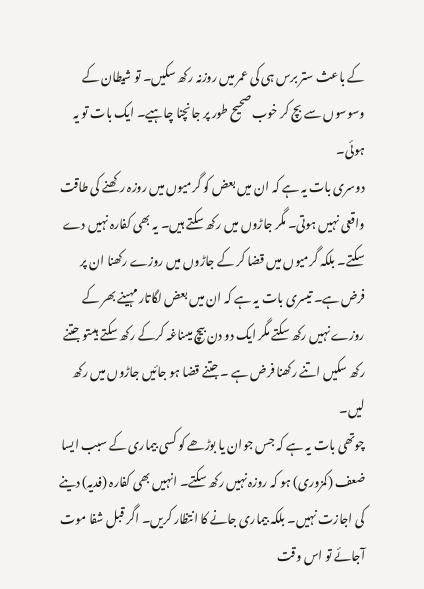کے باعث ستر برس ہی کی عمر میں روزنہ رکھ سکیں۔ تو شیطان کے وسوسوں سے بچ کر خوب صحیح طور پر جانچنا چاہیے۔ ایک بات تو یہ ہوئی۔
دوسری بات یہ ہے کہ ان میں بعض کو گرمیوں میں روزہ رکھنے کی طاقت واقعی نہیں ہوتی۔ مگر جاڑوں میں رکھ سکتے ہیں۔ یہ بھی کفارہ نہیں دے سکتے۔ بلکہ گرمیوں میں قضا کر کے جاڑوں میں روزے رکھنا ان پر فرض ہے۔ تیسری بات یہ ہے کہ ان میں بعض لگاتار مہینے بھر کے روزے نہیں رکھ سکتے مگر ایک دو دن بیچ میںناغہ کرکے رکھ سکتے ہیںتو جتنے رکھ سکیں اتنے رکھنا فرض ہے ۔ جتنے قضا ہو جائیں جاڑوں میں رکھ لیں۔
چوتھی بات یہ ہے کہ جس جوان یا بوڑھے کو کسی بیماری کے سبب ایسا ضعف (کمزوری) ہو کہ روزہ نہیں رکھ سکتے۔ انہیں بھی کفارہ (فدیہ) دینے کی اجازت نہیں۔ بلکہ بیماری جانے کا انتظار کریں۔ اگر قبل شفا موت آجائے تو اس وقت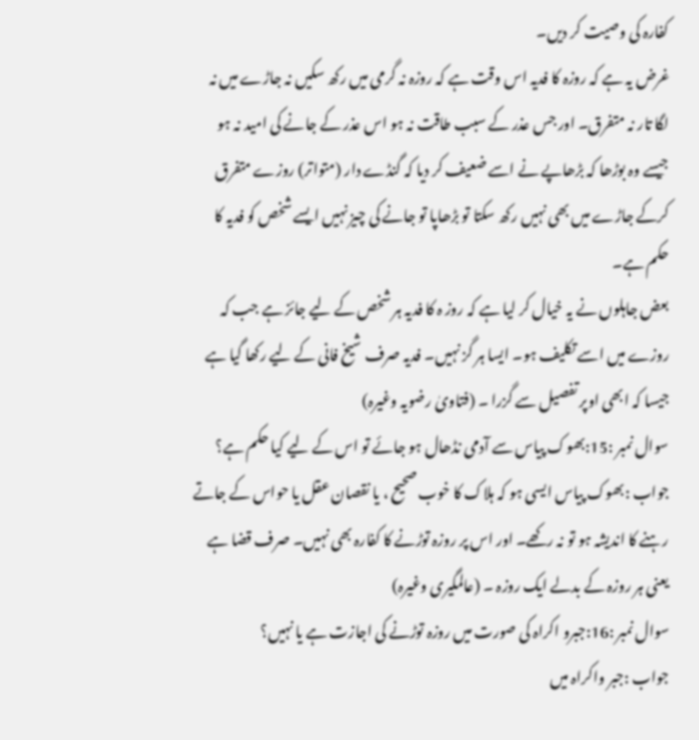کفارہ کی وصیت کر دیں۔
غرض یہ ہے کہ روزہ کا فدیہ اس وقت ہے کہ روزہ نہ گرمی میں رکھ سکیں نہ جاڑے میں نہ لگا تار نہ متفرق۔ اور جس عذر کے سبب طاقت نہ ہو اس عذر کے جانے کی امید نہ ہو جیسے وہ بوڑھا کہ بڑھاپے نے اسے ضعیف کر دیا کہ گنڈے دار (متواتر) روزے متفرق کرکے جاڑے میں بھی نہیں رکھ سکتا تو بڑھاپا تو جانے کی چیز نہیں ایسے شخص کو فدیہ کا حکم ہے۔
بعض جاہلوں نے یہ خیال کر لیا ہے کہ روز ہ کا فدیہ ہر شخص کے لیے جائز ہے جب کہ روزے میں اسے تکلیف ہو۔ ایسا ہر گز نہیں۔ فدیہ صرف شیخ فانی کے لیے رکھا گیا ہے جیسا کہ ابھی اوپر تفصیل سے گزرا ۔ (فتاویٰ رضویہ وغیرہ)
سوال نمبر :15:بھوک پیاس سے آدمی نڈھال ہو جائے تو اس کے لیے کیا حکم ہے؟
جواب :بھوک پیاس ایسی ہو کہ ہلاک کا خوب صحیح ، یا نقصان عقل یا حواس کے جاتے رہنے کا اندیشہ ہو تو نہ رکھے۔ اور اس پر روزہ توڑنے کا کفارہ بھی نہیں۔ صرف قضا ہے یعنی ہر روزہ کے بدلے ایک روزہ ۔ (عالمگیری وغیرہ)
سوال نمبر :16:جبرو اکراہ کی صورت میں روزہ توڑنے کی اجازت ہے یا نہیں؟
جواب :جبر واکراہ میں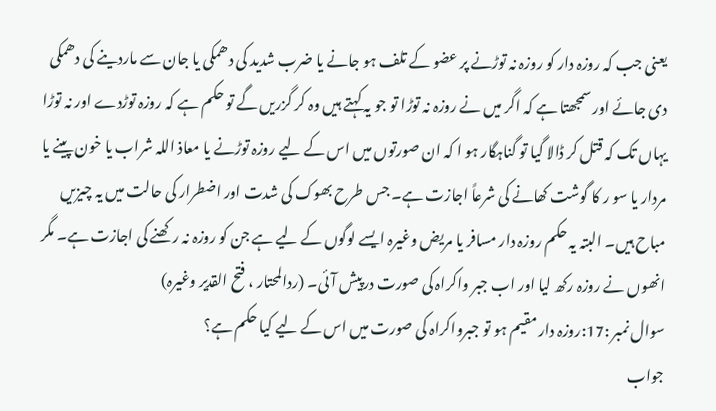یعنی جب کہ روزہ دار کو روزہ نہ توڑنے پر عضو کے تلف ہو جانے یا ضرب شدید کی دھمکی یا جان سے ماردینے کی دھمکی دی جائے اور سمجھتا ہے کہ اگر میں نے روزہ نہ توڑا تو جو یہ کہتے ہیں وہ کر گزریں گے تو حکم ہے کہ روزہ توڑدے اور نہ توڑا یہاں تک کہ قتل کر ڈالا گیا تو گناہگار ہو ا کہ ان صورتوں میں اس کے لیے روزہ توڑنے یا معاذ اللہ شراب یا خون پینے یا مردار یا سو ر کا گوشت کھانے کی شرعاً اجازت ہے۔ جس طرح بھوک کی شدت اور اضطرار کی حالت میں یہ چیزیں مباح ہیں۔ البتہ یہ حکم روزہ دار مسافر یا مریض وغیرہ ایسے لوگوں کے لیے ہے جن کو روزہ نہ رکھنے کی اجازت ہے۔ مگر انھوں نے روزہ رکھ لیا اور اب جبر واکراہ کی صورت درپیش آئی۔ (ردالمحتار ، فتح القدیر وغیرہ)
سوال نمبر :17:روزہ دار مقیم ہو تو جبرواکراہ کی صورت میں اس کے لیے کیا حکم ہے؟
جواب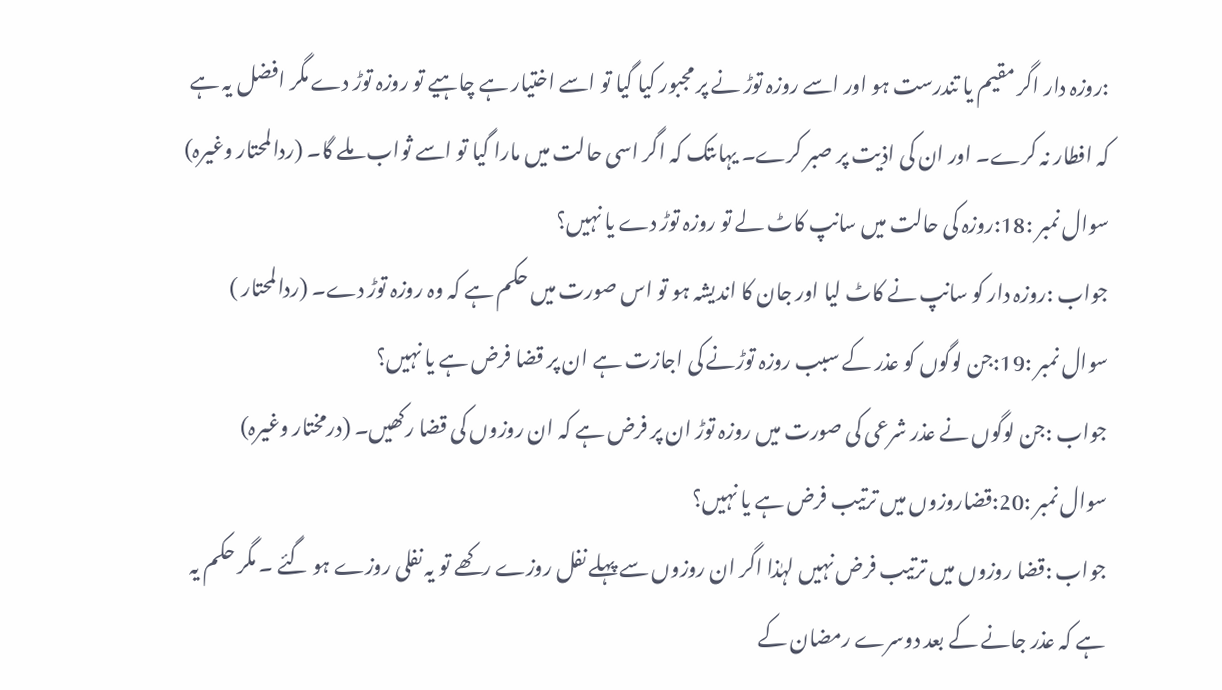:روزہ دار اگر مقیم یا تندرست ہو اور اسے روزہ توڑ نے پر مجبور کیا گیا تو اسے اختیار ہے چاہیے تو روزہ توڑ دے مگر افضل یہ ہے کہ افطار نہ کرے۔ اور ان کی اذیت پر صبر کرے۔ یہاںتک کہ اگر اسی حالت میں مارا گیا تو اسے ثواب ملے گا۔ (ردالمحتار وغیرہ)
سوال نمبر :18:روزہ کی حالت میں سانپ کاٹ لے تو روزہ توڑ دے یا نہیں؟
جواب :روزہ دار کو سانپ نے کاٹ لیا اور جان کا اندیشہ ہو تو اس صورت میں حکم ہے کہ وہ روزہ توڑ دے۔ (ردالمحتار )
سوال نمبر :19:جن لوگوں کو عذر کے سبب روزہ توڑنے کی اجازت ہے ان پر قضا فرض ہے یا نہیں؟
جواب :جن لوگوں نے عذر شرعی کی صورت میں روزہ توڑ ان پر فرض ہے کہ ان روزوں کی قضا رکھیں۔ (درمختار وغیرہ)
سوال نمبر :20:قضاروزوں میں ترتیب فرض ہے یا نہیں؟
جواب :قضا روزوں میں ترتیب فرض نہیں لہٰذا اگر ان روزوں سے پہلے نفل روزے رکھے تو یہ نفلی روزے ہو گئے ۔ مگر حکم یہ ہے کہ عذر جانے کے بعد دوسرے رمضان کے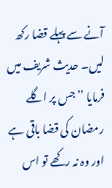آنے سے پہلے قضا رکھ لیں۔ حدیث شریف میں فرمایا ’’جس پر اگلے رمضان کی قضا باقی ہے اور وہ نہ رکھے تو اس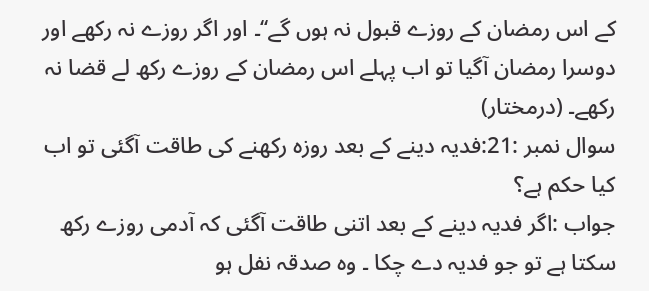کے اس رمضان کے روزے قبول نہ ہوں گے‘‘۔ اور اگر روزے نہ رکھے اور دوسرا رمضان آگیا تو اب پہلے اس رمضان کے روزے رکھ لے قضا نہ رکھے۔ (درمختار)
سوال نمبر :21:فدیہ دینے کے بعد روزہ رکھنے کی طاقت آگئی تو اب کیا حکم ہے؟
جواب :اگر فدیہ دینے کے بعد اتنی طاقت آگئی کہ آدمی روزے رکھ سکتا ہے تو جو فدیہ دے چکا ۔ وہ صدقہ نفل ہو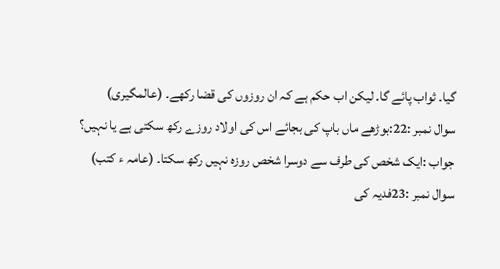گیا۔ ثواب پائے گا۔ لیکن اب حکم ہے کہ ان روزوں کی قضا رکھے۔ (عالمگیری)
سوال نمبر :22:بوڑھے ماں باپ کی بجائے اس کی اولاد روزے رکھ سکتی ہے یا نہیں؟
جواب :ایک شخص کی طرف سے دوسرا شخص روزہ نہیں رکھ سکتا۔ (عامہ ء کتب)
سوال نمبر :23فدیہ کی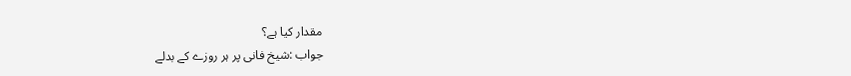مقدار کیا ہے؟
جواب :شیخ فانی پر ہر روزے کے بدلے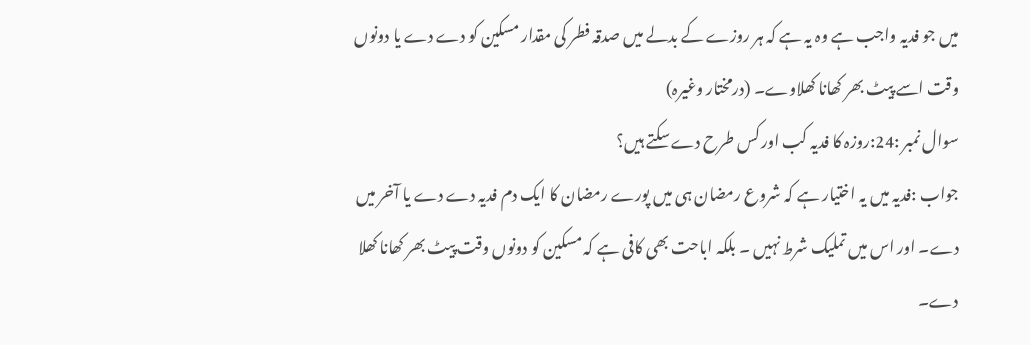میں جو فدیہ واجب ہے وہ یہ ہے کہ ہر روزے کے بدلے میں صدقہ فطر کی مقدار مسکین کو دے دے یا دونوں وقت اسے پیٹ بھر کھانا کھلاوے۔ (درمختار وغیرہ)
سوال نمبر :24:روزہ کا فدیہ کب اور کس طرح دے سکتے ہیں؟
جواب :فدیہ میں یہ اختیار ہے کہ شروع رمضان ہی میں پورے رمضان کا ایک دم فدیہ دے دے یا آخر میں دے۔ اور اس میں تملیک شرط نہیں ۔ بلکہ اباحت بھی کافی ہے کہ مسکین کو دونوں وقت پیٹ بھر کھانا کھلا دے۔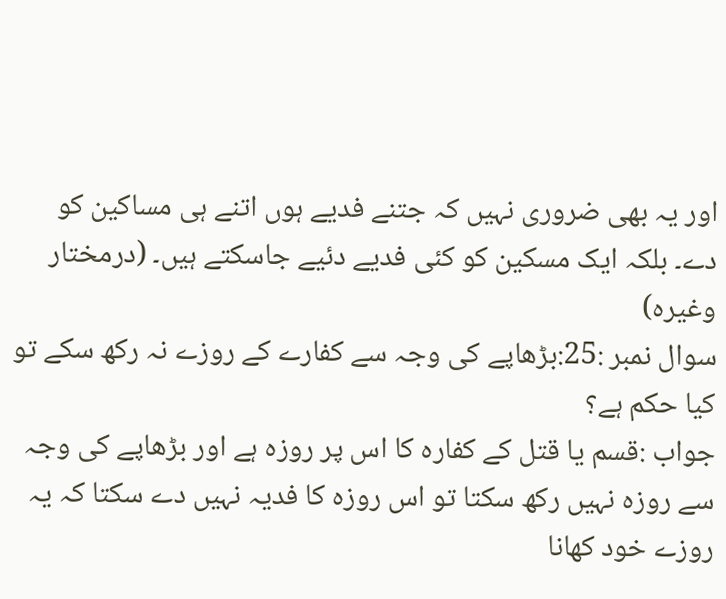اور یہ بھی ضروری نہیں کہ جتنے فدیے ہوں اتنے ہی مساکین کو دے۔ بلکہ ایک مسکین کو کئی فدیے دئیے جاسکتے ہیں۔ (درمختار وغیرہ)
سوال نمبر :25:بڑھاپے کی وجہ سے کفارے کے روزے نہ رکھ سکے تو کیا حکم ہے؟
جواب :قسم یا قتل کے کفارہ کا اس پر روزہ ہے اور بڑھاپے کی وجہ سے روزہ نہیں رکھ سکتا تو اس روزہ کا فدیہ نہیں دے سکتا کہ یہ روزے خود کھانا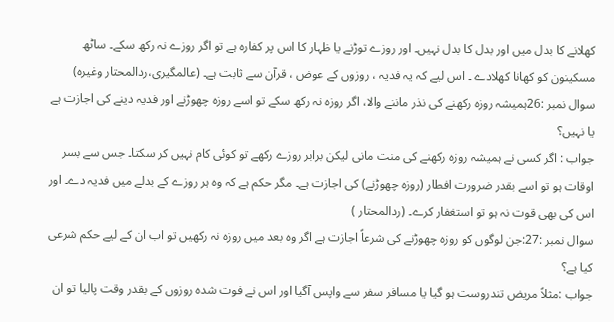کھلانے کا بدل میں اور بدل کا بدل نہیں۔ اور روزے توڑنے یا ظہار کا اس پر کفارہ ہے تو اگر روزے نہ رکھ سکے۔ ساٹھ مسکینون کو کھانا کھلادے ۔ اس لیے کہ یہ فدیہ ، روزوں کے عوض ، قرآن سے ثابت ہے۔ (عالمگیری،ردالمحتار وغیرہ)
سوال نمبر :26ہمیشہ روزہ رکھنے کی نذر ماننے والا، اگر روزہ نہ رکھ سکے تو اسے روزہ چھوڑنے اور فدیہ دینے کی اجازت ہے یا نہیں؟
جواب : اگر کسی نے ہمیشہ روزہ رکھنے کی منت مانی لیکن برابر روزے رکھے تو کوئی کام نہیں کر سکتا۔ جس سے بسر اوقات ہو تو اسے بقدر ضرورت افطار (روزہ چھوڑنے) کی اجازت ہے۔ مگر حکم ہے کہ وہ ہر روزے کے بدلے میں فدیہ دے۔ اور اس کی بھی قوت نہ ہو تو استغفار کرے۔ (ردالمحتار )
سوال نمبر :27:جن لوگوں کو روزہ چھوڑنے کی شرعاً اجازت ہے اگر وہ بعد میں روزہ نہ رکھیں تو اب ان کے لیے حکم شرعی کیا ہے؟
جواب :مثلاً مریض تندروست ہو گیا یا مسافر سفر سے واپس آگیا اور اس نے فوت شدہ روزوں کے بقدر وقت پالیا تو ان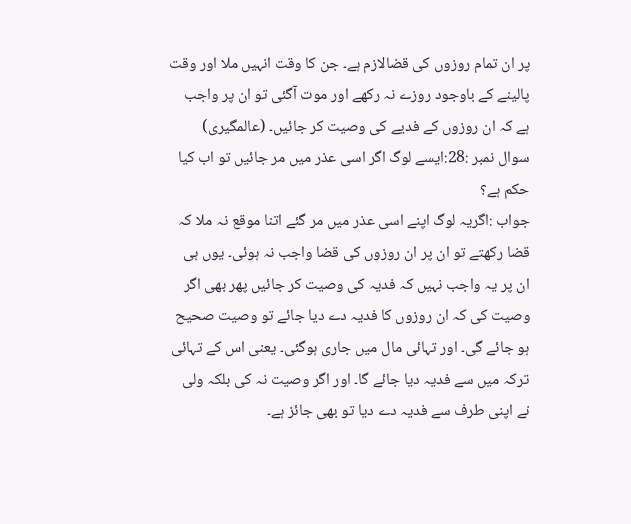پر ان تمام روزوں کی قضالازم ہے۔ جن کا وقت انہیں ملا اور وقت پالینے کے باوجود روزے نہ رکھے اور موت آگئی تو ان پر واجب ہے کہ ان روزوں کے فدیے کی وصیت کر جائیں۔ (عالمگیری)
سوال نمبر :28:ایسے لوگ اگر اسی عذر میں مر جائیں تو اب کیا حکم ہے؟
جواب :اگریہ لوگ اپنے اسی عذر میں مر گئے اتنا موقع نہ ملا کہ قضا رکھتے تو ان پر ان روزوں کی قضا واجب نہ ہوئی۔ یوں ہی ان پر یہ واجب نہیں کہ فدیہ کی وصیت کر جائیں پھر بھی اگر وصیت کی کہ ان روزوں کا فدیہ دے دیا جائے تو وصیت صحیح ہو جائے گی۔ اور تہائی مال میں جاری ہوگئی۔ یعنی اس کے تہائی ترکہ میں سے فدیہ دیا جائے گا۔ اور اگر وصیت نہ کی بلکہ ولی نے اپنی طرف سے فدیہ دے دیا تو بھی جائز ہے۔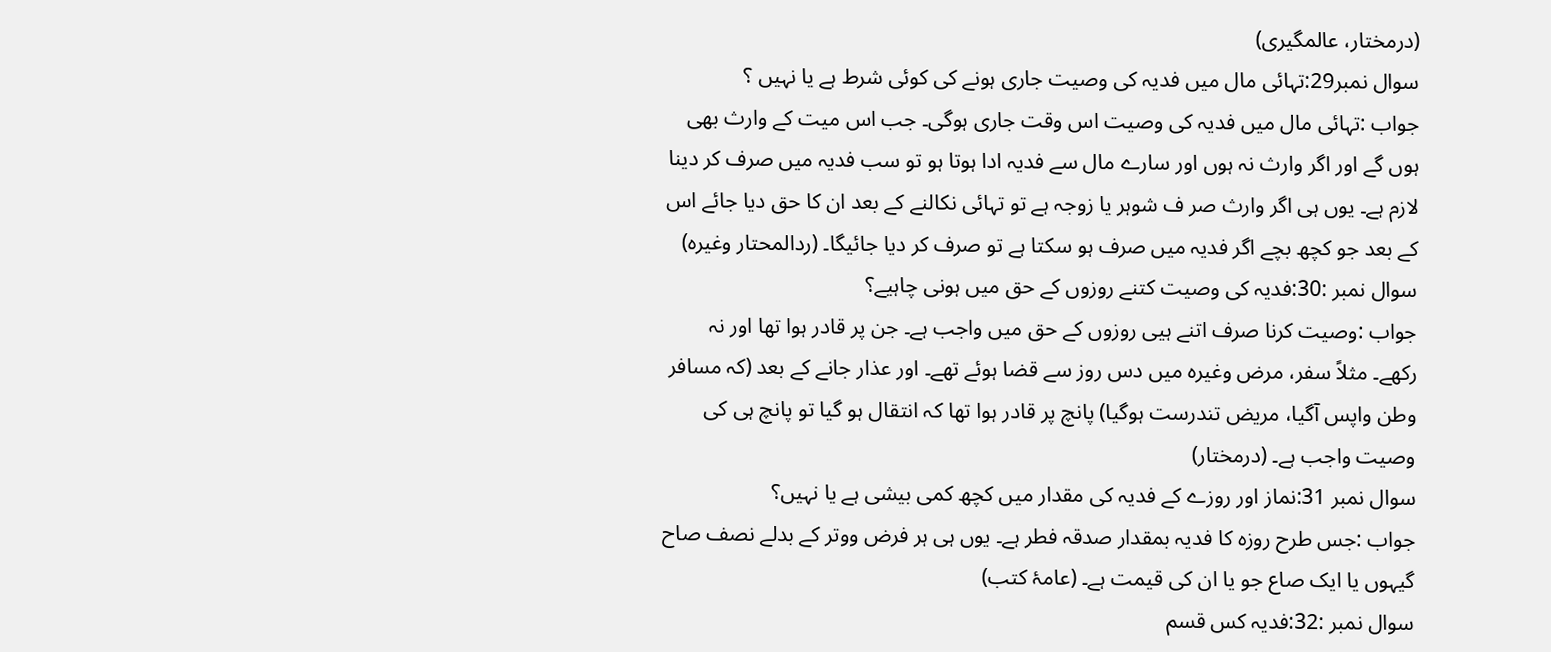(درمختار، عالمگیری)
سوال نمبر29:تہائی مال میں فدیہ کی وصیت جاری ہونے کی کوئی شرط ہے یا نہیں ؟
جواب :تہائی مال میں فدیہ کی وصیت اس وقت جاری ہوگی۔ جب اس میت کے وارث بھی ہوں گے اور اگر وارث نہ ہوں اور سارے مال سے فدیہ ادا ہوتا ہو تو سب فدیہ میں صرف کر دینا لازم ہے۔ یوں ہی اگر وارث صر ف شوہر یا زوجہ ہے تو تہائی نکالنے کے بعد ان کا حق دیا جائے اس کے بعد جو کچھ بچے اگر فدیہ میں صرف ہو سکتا ہے تو صرف کر دیا جائیگا۔ (ردالمحتار وغیرہ)
سوال نمبر :30:فدیہ کی وصیت کتنے روزوں کے حق میں ہونی چاہیے؟
جواب :وصیت کرنا صرف اتنے ہیی روزوں کے حق میں واجب ہے۔ جن پر قادر ہوا تھا اور نہ رکھے۔ مثلاً سفر، مرض وغیرہ میں دس روز سے قضا ہوئے تھے۔ اور عذار جانے کے بعد (کہ مسافر وطن واپس آگیا، مریض تندرست ہوگیا) پانچ پر قادر ہوا تھا کہ انتقال ہو گیا تو پانچ ہی کی وصیت واجب ہے۔ (درمختار)
سوال نمبر 31:نماز اور روزے کے فدیہ کی مقدار میں کچھ کمی بیشی ہے یا نہیں؟
جواب :جس طرح روزہ کا فدیہ بمقدار صدقہ فطر ہے۔ یوں ہی ہر فرض ووتر کے بدلے نصف صاح گیہوں یا ایک صاع جو یا ان کی قیمت ہے۔ (عامۂ کتب)
سوال نمبر :32:فدیہ کس قسم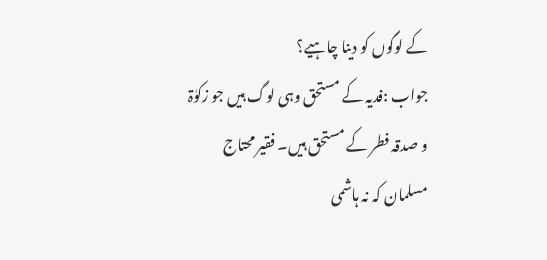کے لوگوں کو دینا چاہیے؟
جواب :فدیہ کے مستحق وہی لوگ ہیں جو زکوٰۃ و صدقہ فطر کے مستحق ہیں۔ فقیر محتاج مسلمان کہ نہ ہاشمی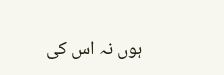ہوں نہ اس کی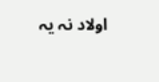اولاد نہ یہ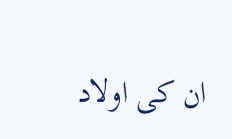ان کی اولاد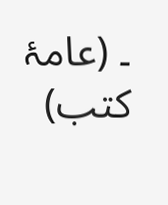۔ (عامۂ کتب)